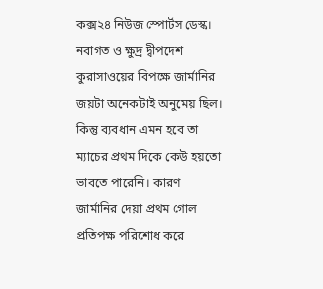কক্স২৪ নিউজ স্পোর্টস ডেস্ক।
নবাগত ও ক্ষুদ্র দ্বীপদেশ কুরাসাওয়ের বিপক্ষে জার্মানির জয়টা অনেকটাই অনুমেয় ছিল। কিন্তু ব্যবধান এমন হবে তা ম্যাচের প্রথম দিকে কেউ হয়তো ভাবতে পারেনি। কারণ জার্মানির দেয়া প্রথম গোল প্রতিপক্ষ পরিশোধ করে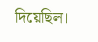দিয়েছিল।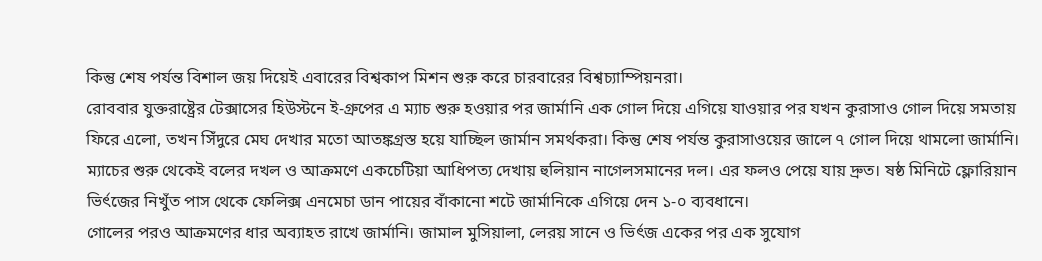কিন্তু শেষ পর্যন্ত বিশাল জয় দিয়েই এবারের বিশ্বকাপ মিশন শুরু করে চারবারের বিশ্বচ্যাম্পিয়নরা।
রোববার যুক্তরাষ্ট্রের টেক্সাসের হিউস্টনে ই-গ্রুপের এ ম্যাচ শুরু হওয়ার পর জার্মানি এক গোল দিয়ে এগিয়ে যাওয়ার পর যখন কুরাসাও গোল দিয়ে সমতায় ফিরে এলো, তখন সিঁদুরে মেঘ দেখার মতো আতঙ্কগ্রস্ত হয়ে যাচ্ছিল জার্মান সমর্থকরা। কিন্তু শেষ পর্যন্ত কুরাসাওয়ের জালে ৭ গোল দিয়ে থামলো জার্মানি।
ম্যাচের শুরু থেকেই বলের দখল ও আক্রমণে একচেটিয়া আধিপত্য দেখায় হুলিয়ান নাগেলসমানের দল। এর ফলও পেয়ে যায় দ্রুত। ষষ্ঠ মিনিটে ফ্লোরিয়ান ভির্ৎজের নিখুঁত পাস থেকে ফেলিক্স এনমেচা ডান পায়ের বাঁকানো শটে জার্মানিকে এগিয়ে দেন ১-০ ব্যবধানে।
গোলের পরও আক্রমণের ধার অব্যাহত রাখে জার্মানি। জামাল মুসিয়ালা, লেরয় সানে ও ভির্ৎজ একের পর এক সুযোগ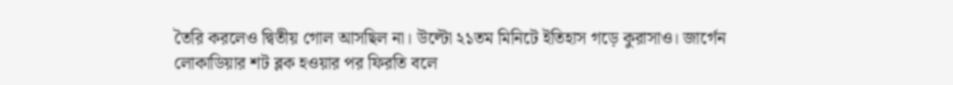তৈরি করলেও দ্বিতীয় গোল আসছিল না। উল্টো ২১তম মিনিটে ইতিহাস গড়ে কুরাসাও। জার্গেন লোকাডিয়ার শট ব্লক হওয়ার পর ফিরতি বলে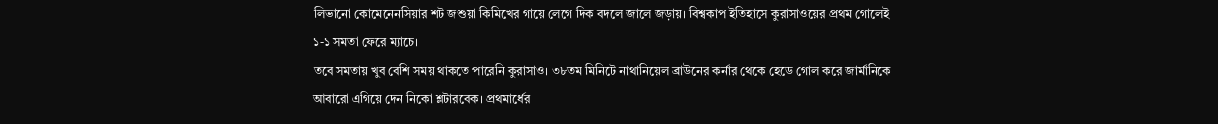লিভানো কোমেনেনসিয়ার শট জশুয়া কিমিখের গায়ে লেগে দিক বদলে জালে জড়ায়। বিশ্বকাপ ইতিহাসে কুরাসাওয়ের প্রথম গোলেই ১-১ সমতা ফেরে ম্যাচে।
তবে সমতায় খুব বেশি সময় থাকতে পারেনি কুরাসাও। ৩৮তম মিনিটে নাথানিয়েল ব্রাউনের কর্নার থেকে হেডে গোল করে জার্মানিকে আবারো এগিয়ে দেন নিকো শ্লটারবেক। প্রথমার্ধের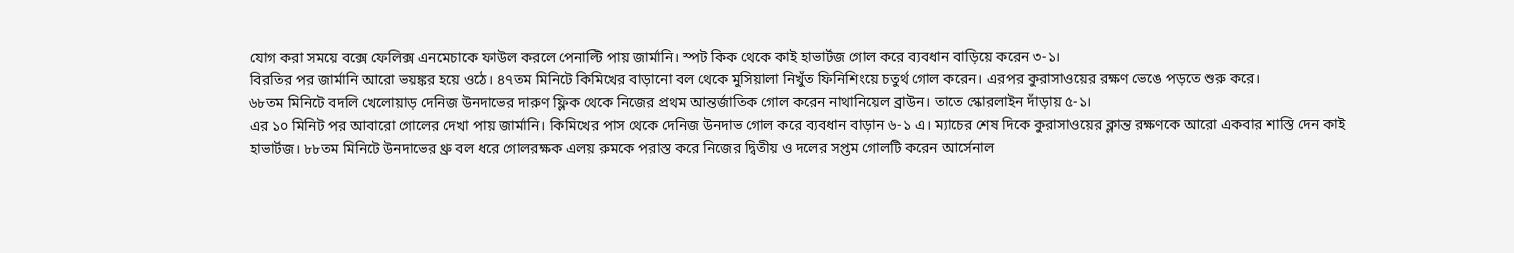যোগ করা সময়ে বক্সে ফেলিক্স এনমেচাকে ফাউল করলে পেনাল্টি পায় জার্মানি। স্পট কিক থেকে কাই হাভার্টজ গোল করে ব্যবধান বাড়িয়ে করেন ৩-১।
বিরতির পর জার্মানি আরো ভয়ঙ্কর হয়ে ওঠে। ৪৭তম মিনিটে কিমিখের বাড়ানো বল থেকে মুসিয়ালা নিখুঁত ফিনিশিংয়ে চতুর্থ গোল করেন। এরপর কুরাসাওয়ের রক্ষণ ভেঙে পড়তে শুরু করে।
৬৮তম মিনিটে বদলি খেলোয়াড় দেনিজ উনদাভের দারুণ ফ্লিক থেকে নিজের প্রথম আন্তর্জাতিক গোল করেন নাথানিয়েল ব্রাউন। তাতে স্কোরলাইন দাঁড়ায় ৫-১।
এর ১০ মিনিট পর আবারো গোলের দেখা পায় জার্মানি। কিমিখের পাস থেকে দেনিজ উনদাভ গোল করে ব্যবধান বাড়ান ৬-১ এ। ম্যাচের শেষ দিকে কুরাসাওয়ের ক্লান্ত রক্ষণকে আরো একবার শাস্তি দেন কাই হাভার্টজ। ৮৮তম মিনিটে উনদাভের থ্রু বল ধরে গোলরক্ষক এলয় রুমকে পরাস্ত করে নিজের দ্বিতীয় ও দলের সপ্তম গোলটি করেন আর্সেনাল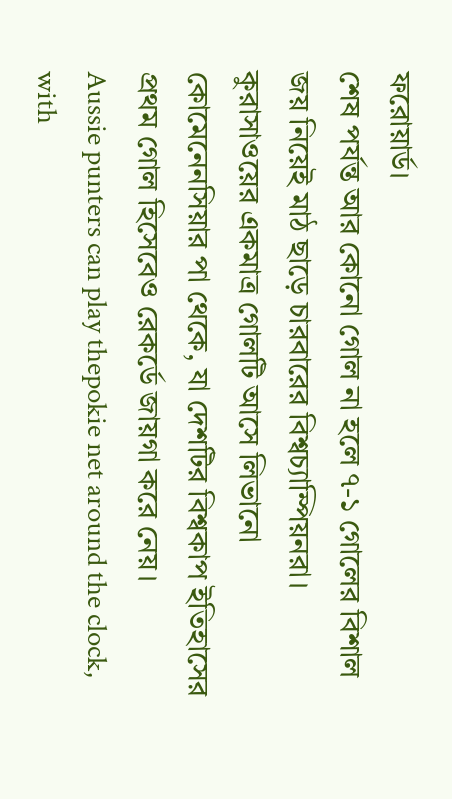ফরোয়ার্ড।
শেষ পর্যন্ত আর কোনো গোল না হলে ৭-১ গোলের বিশাল জয় নিয়েই মাঠ ছাড়ে চারবারের বিশ্বচ্যাম্পিয়নরা।
কুরাসাওয়ের একমাত্র গোলটি আসে লিভানো কোমেনেনসিয়ার পা থেকে, যা দেশটির বিশ্বকাপ ইতিহাসের প্রথম গোল হিসেবেও রেকর্ডে জায়গা করে নেয়।
Aussie punters can play thepokie net around the clock, with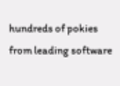hundreds of pokies from leading software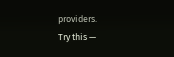providers.
Try this —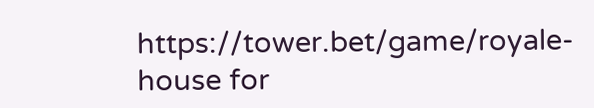https://tower.bet/game/royale-house for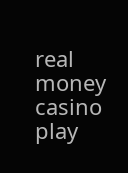real money casino play